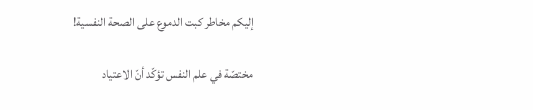إليكم مخاطر كبت الدموع على الصحة النفسية!

مختصّة في علم النفس تؤكّد أنّ الاعتياد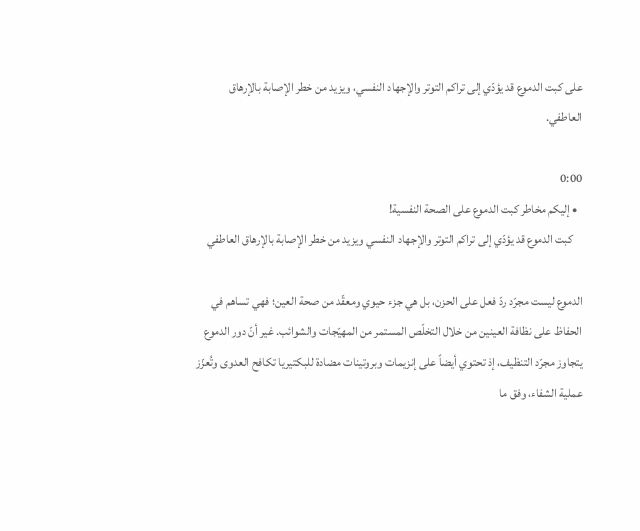على كبت الدموع قد يؤدّي إلى تراكم التوتر والإجهاد النفسي، ويزيد من خطر الإصابة بالإرهاق العاطفي.

0:00
  • إليكم مخاطر كبت الدموع على الصحة النفسية!
    كبت الدموع قد يؤدّي إلى تراكم التوتر والإجهاد النفسي ويزيد من خطر الإصابة بالإرهاق العاطفي

الدموع ليست مجرّد ردّ فعل على الحزن، بل هي جزء حيوي ومعقّد من صحة العين؛ فهي تساهم في الحفاظ على نظافة العينين من خلال التخلّص المستمر من المهيّجات والشوائب. غير أنّ دور الدموع يتجاوز مجرّد التنظيف، إذ تحتوي أيضاً على إنزيمات وبروتينات مضادة للبكتيريا تكافح العدوى وتُعزّز عملية الشفاء، وفق ما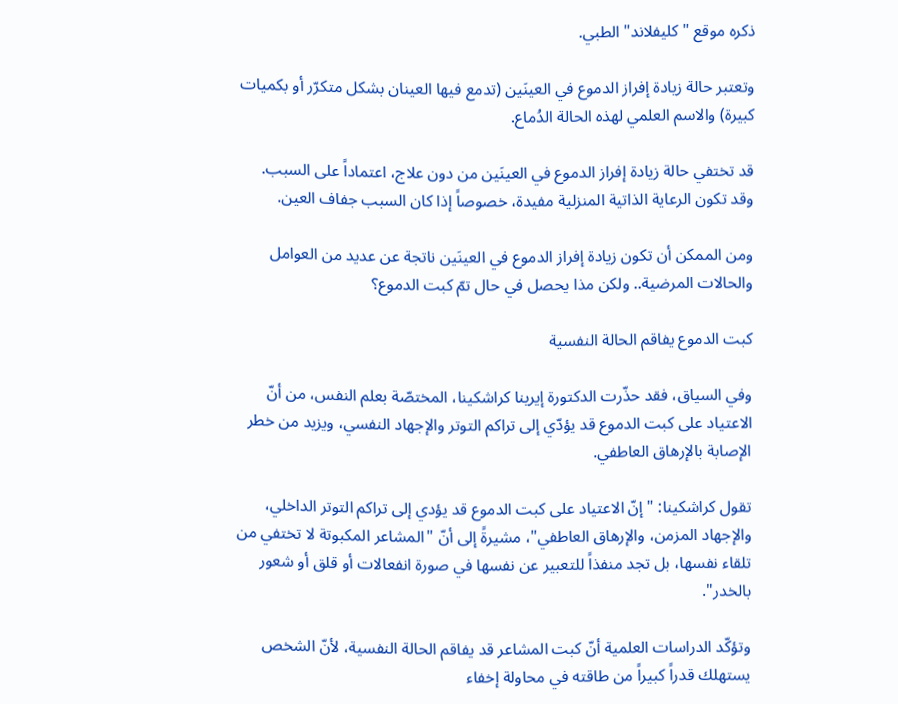ذكره موقع "كليفلاند" الطبي.

وتعتبر حالة زيادة إفراز الدموع في العينَين (تدمع فيها العينان بشكل متكرّر أو بكميات كبيرة) والاسم العلمي لهذه الحالة الدُماع.

قد تختفي حالة زيادة إفراز الدموع في العينَين من دون علاج، اعتماداً على السبب. وقد تكون الرعاية الذاتية المنزلية مفيدة، خصوصاً إذا كان السبب جفاف العين.

ومن الممكن أن تكون زيادة إفراز الدموع في العينَين ناتجة عن عديد من العوامل والحالات المرضية.. ولكن مذا يحصل في حال تمّ كبت الدموع؟

كبت الدموع يفاقم الحالة النفسية

وفي السياق، فقد حذّرت الدكتورة إيرينا كراشكينا، المختصّة بعلم النفس، من أنّ الاعتياد على كبت الدموع قد يؤدّي إلى تراكم التوتر والإجهاد النفسي، ويزيد من خطر الإصابة بالإرهاق العاطفي.

تقول كراشكينا: "إنّ الاعتياد على كبت الدموع قد يؤدي إلى تراكم التوتر الداخلي، والإجهاد المزمن، والإرهاق العاطفي"، مشيرةً إلى أنّ "المشاعر المكبوتة لا تختفي من تلقاء نفسها، بل تجد منفذاً للتعبير عن نفسها في صورة انفعالات أو قلق أو شعور بالخدر".

وتؤكّد الدراسات العلمية أنّ كبت المشاعر قد يفاقم الحالة النفسية، لأنّ الشخص يستهلك قدراً كبيراً من طاقته في محاولة إخفاء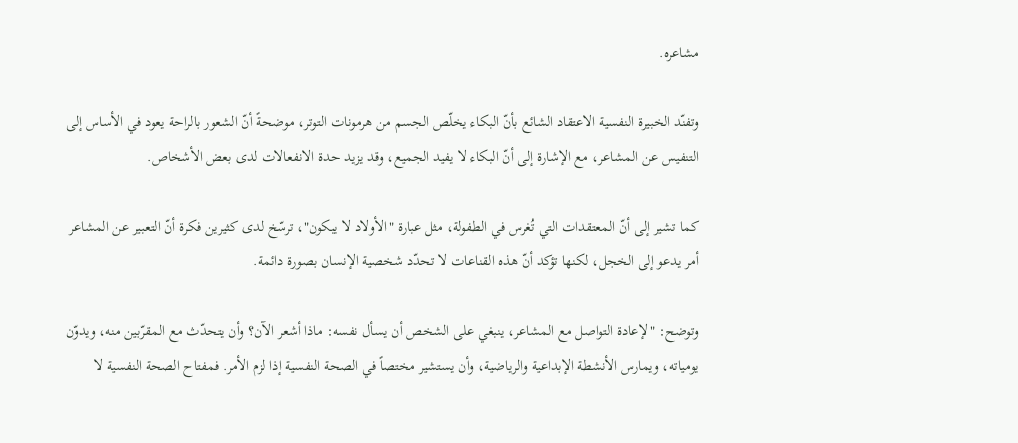مشاعره.

وتفنّد الخبيرة النفسية الاعتقاد الشائع بأنّ البكاء يخلّص الجسم من هرمونات التوتر، موضحةً أنّ الشعور بالراحة يعود في الأساس إلى التنفيس عن المشاعر، مع الإشارة إلى أنّ البكاء لا يفيد الجميع، وقد يزيد حدة الانفعالات لدى بعض الأشخاص.

كما تشير إلى أنّ المعتقدات التي تُغرس في الطفولة، مثل عبارة "الأولاد لا يبكون"، ترسّخ لدى كثيرين فكرة أنّ التعبير عن المشاعر أمر يدعو إلى الخجل، لكنها تؤكد أنّ هذه القناعات لا تحدّد شخصية الإنسان بصورة دائمة.

وتوضح: "لإعادة التواصل مع المشاعر، ينبغي على الشخص أن يسأل نفسه: ماذا أشعر الآن؟ وأن يتحدّث مع المقرّبين منه، ويدوّن يومياته، ويمارس الأنشطة الإبداعية والرياضية، وأن يستشير مختصاً في الصحة النفسية إذا لزم الأمر. فمفتاح الصحة النفسية لا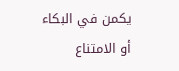يكمن في البكاء أو الامتناع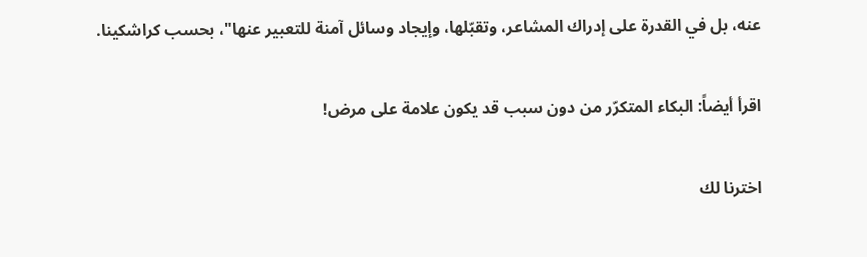عنه، بل في القدرة على إدراك المشاعر، وتقبّلها، وإيجاد وسائل آمنة للتعبير عنها"، بحسب كراشكينا.

اقرأ أيضاً: البكاء المتكرّر من دون سبب قد يكون علامة على مرض!

اخترنا لك